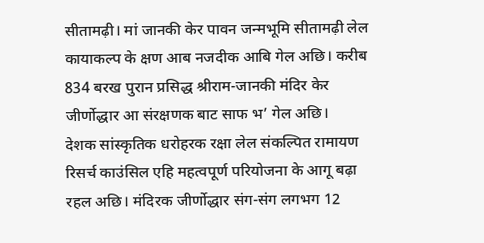सीतामढ़ी। मां जानकी केर पावन जन्मभूमि सीतामढ़ी लेल कायाकल्प के क्षण आब नजदीक आबि गेल अछि। करीब 834 बरख पुरान प्रसिद्ध श्रीराम-जानकी मंदिर केर जीर्णोद्धार आ संरक्षणक बाट साफ भ’ गेल अछि।
देशक सांस्कृतिक धरोहरक रक्षा लेल संकल्पित रामायण रिसर्च काउंसिल एहि महत्वपूर्ण परियोजना के आगू बढ़ा रहल अछि। मंदिरक जीर्णोद्धार संग-संग लगभग 12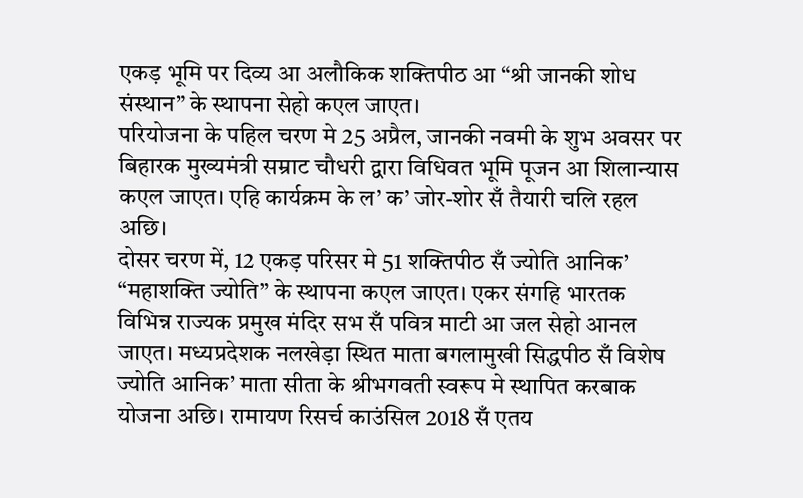एकड़ भूमि पर दिव्य आ अलौकिक शक्तिपीठ आ “श्री जानकी शोध संस्थान” के स्थापना सेहो कएल जाएत।
परियोजना के पहिल चरण मे 25 अप्रैल, जानकी नवमी के शुभ अवसर पर बिहारक मुख्यमंत्री सम्राट चौधरी द्वारा विधिवत भूमि पूजन आ शिलान्यास कएल जाएत। एहि कार्यक्रम के ल’ क’ जोर-शोर सँ तैयारी चलि रहल अछि।
दोसर चरण में, 12 एकड़ परिसर मे 51 शक्तिपीठ सँ ज्योति आनिक’ “महाशक्ति ज्योति” के स्थापना कएल जाएत। एकर संगहि भारतक विभिन्न राज्यक प्रमुख मंदिर सभ सँ पवित्र माटी आ जल सेहो आनल जाएत। मध्यप्रदेशक नलखेड़ा स्थित माता बगलामुखी सिद्धपीठ सँ विशेष ज्योति आनिक’ माता सीता के श्रीभगवती स्वरूप मे स्थापित करबाक योजना अछि। रामायण रिसर्च काउंसिल 2018 सँ एतय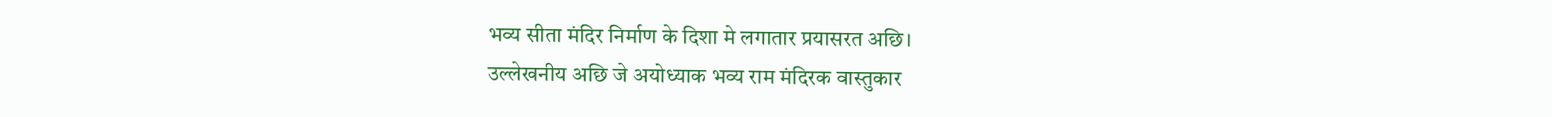भव्य सीता मंदिर निर्माण के दिशा मे लगातार प्रयासरत अछि।
उल्लेखनीय अछि जे अयोध्याक भव्य राम मंदिरक वास्तुकार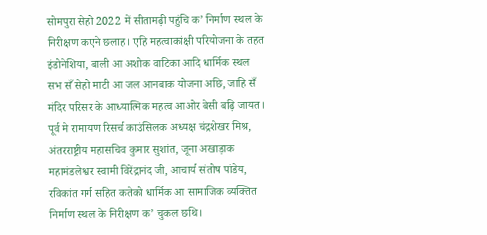सोमपुरा सेहो 2022 में सीतामढ़ी पहुंचि क’ निर्माण स्थल के निरीक्षण कएने छलाह। एहि महत्वाकांक्षी परियोजना के तहत इंडोनेशिया, बाली आ अशोक वाटिका आदि धार्मिक स्थल सभ सँ सेहो माटी आ जल आनबाक योजना अछि, जाहि सँ मंदिर परिसर के आध्यात्मिक महत्व आओर बेसी बढ़ि जायत।
पूर्व मे रामायण रिसर्च काउंसिलक अध्यक्ष चंद्रशेखर मिश्र, अंतरराष्ट्रीय महासचिव कुमार सुशांत, जूना अखाड़ाक महामंडलेश्वर स्वामी विरेंद्रानंद जी, आचार्य संतोष पांडेय, रविकांत गर्ग सहित कतेको धार्मिक आ सामाजिक व्यक्तित निर्माण स्थल के निरीक्षण क’ चुकल छथि।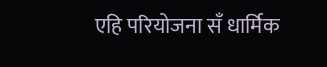एहि परियोजना सँ धार्मिक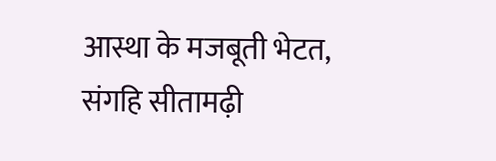आस्था के मजबूती भेटत, संगहि सीतामढ़ी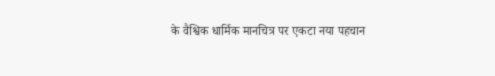के वैश्विक धार्मिक मानचित्र पर एकटा नया पहचान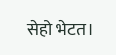सेहो भेटत।